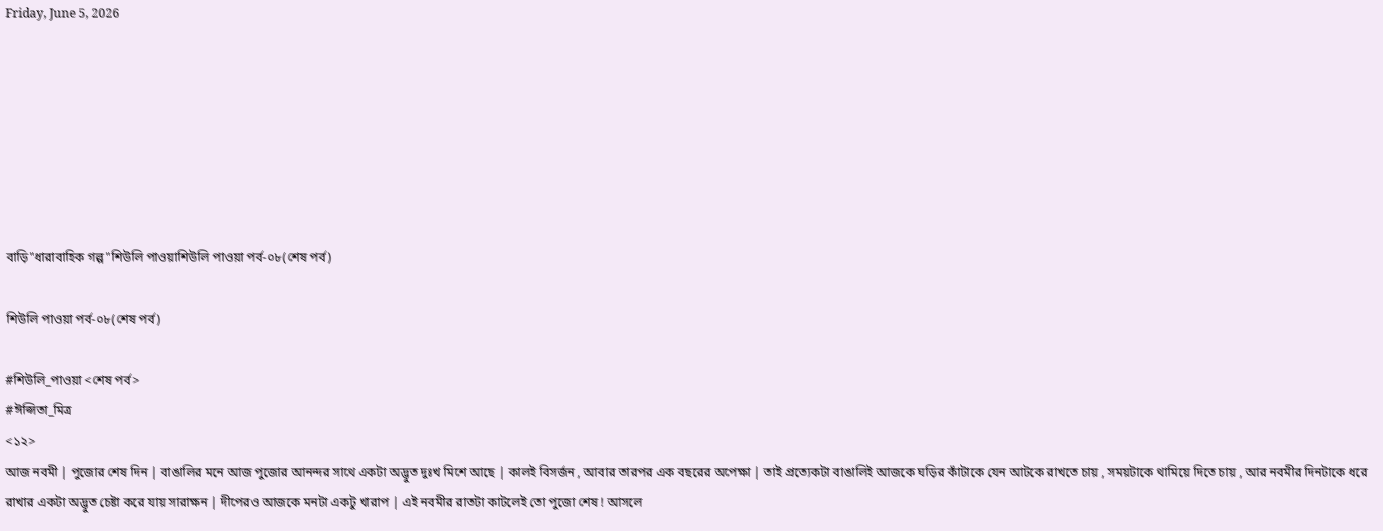Friday, June 5, 2026







বাড়ি"ধারাবাহিক গল্প"শিউলি পাওয়াশিউলি পাওয়া পর্ব-০৮(শেষ পর্ব)

শিউলি পাওয়া পর্ব-০৮(শেষ পর্ব)

#শিউলি_পাওয়া <শেষ পর্ব>
#ঈপ্সিতা_মিত্র
<১২>
আজ নবমী | পুজোর শেষ দিন | বাঙালির মনে আজ পুজোর আনন্দর সাথে একটা অদ্ভুত দুঃখ মিশে আছে | কালই বিসর্জন , আবার তারপর এক বছরের অপেক্ষা | তাই প্রত্যেকটা বাঙালিই আজকে ঘড়ির কাঁটাকে যেন আটকে রাখতে চায় , সময়টাকে থামিয়ে দিতে চায় , আর নবমীর দিনটাকে ধরে রাখার একটা অদ্ভুত চেষ্টা করে যায় সারাক্ষন | দীপেরও আজকে মনটা একটু খারাপ | এই নবমীর রাতটা কাটলেই তো পুজো শেষ ! আসলে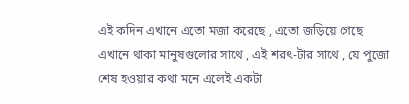এই কদিন এখানে এতো মজা করেছে , এতো জড়িয়ে গেছে এখানে থাকা মানুষগুলোর সাথে , এই শরৎ-টার সাথে , যে পুজো শেষ হওয়ার কথা মনে এলেই একটা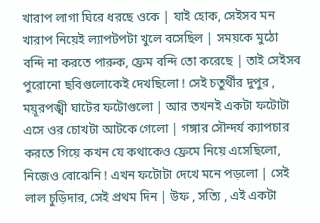খারাপ লাগা ঘিরে ধরছে ওকে | যাই হোক, সেইসব মন খারাপ নিয়েই ল্যাপটপটা খুলে বসেছিল | সময়কে মুঠো বন্দি না করতে পারুক, ফ্রেম বন্দি তো করেছে | তাই সেইসব পুরোনো ছবিগুলোকেই দেখছিলো ! সেই চতুর্থীর দুপুর , ময়ূরপঙ্খী ঘাটের ফটোগুলো | আর তখনই একটা ফটোটা এসে ওর চোখটা আটকে গেলো | গঙ্গার সৌন্দর্য ক্যাপচার করতে গিয়ে কখন যে কথাকেও ফ্রেমে নিয়ে এসেছিলো, নিজেও বোঝেনি ! এখন ফটোটা দেখে মনে পড়লো | সেই লাল চুড়িদার, সেই প্রথম দিন | উফ , সত্যি , এই একটা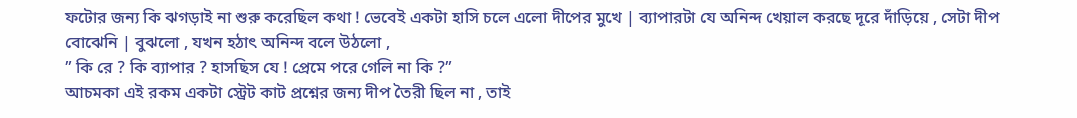ফটোর জন্য কি ঝগড়াই না শুরু করেছিল কথা ! ভেবেই একটা হাসি চলে এলো দীপের মুখে | ব্যাপারটা যে অনিন্দ খেয়াল করছে দূরে দাঁড়িয়ে , সেটা দীপ বোঝেনি | বুঝলো , যখন হঠাৎ অনিন্দ বলে উঠলো ,
” কি রে ? কি ব্যাপার ? হাসছিস যে ! প্রেমে পরে গেলি না কি ?”
আচমকা এই রকম একটা স্ট্রেট কাট প্রশ্নের জন্য দীপ তৈরী ছিল না , তাই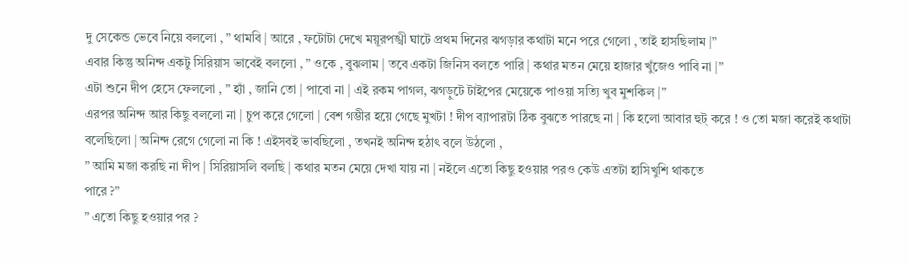দু সেকেন্ড ভেবে নিয়ে বললো , ” থামবি | আরে , ফটোটা দেখে ময়ূরপঙ্খী ঘাটে প্রথম দিনের ঝগড়ার কথাটা মনে পরে গেলো , তাই হাসছিলাম |”
এবার কিন্তু অনিন্দ একটু সিরিয়াস ভাবেই বললো , ” ওকে , বুঝলাম | তবে একটা জিনিস বলতে পারি | কথার মতন মেয়ে হাজার খুঁজেও পাবি না |”
এটা শুনে দীপ হেসে ফেললো , ” হ্যাঁ , জানি তো | পাবো না | এই রকম পাগল, ঝগড়ুটে টাইপের মেয়েকে পাওয়া সত্যি খুব মুশকিল |”
এরপর অনিন্দ আর কিছু বললো না | চুপ করে গেলো | বেশ গম্ভীর হয়ে গেছে মুখটা ! দীপ ব্যাপারটা ঠিক বুঝতে পারছে না | কি হলো আবার হুট্ করে ! ও তো মজা করেই কথাটা বলেছিলো | অনিন্দ রেগে গেলো না কি ! এইসবই ভাবছিলো , তখনই অনিন্দ হঠাৎ বলে উঠলো ,
” আমি মজা করছি না দীপ | সিরিয়াসলি বলছি | কথার মতন মেয়ে দেখা যায় না | নইলে এতো কিছু হওয়ার পরও কেউ এতটা হাসিখুশি থাকতে
পারে ?”
” এতো কিছু হওয়ার পর ?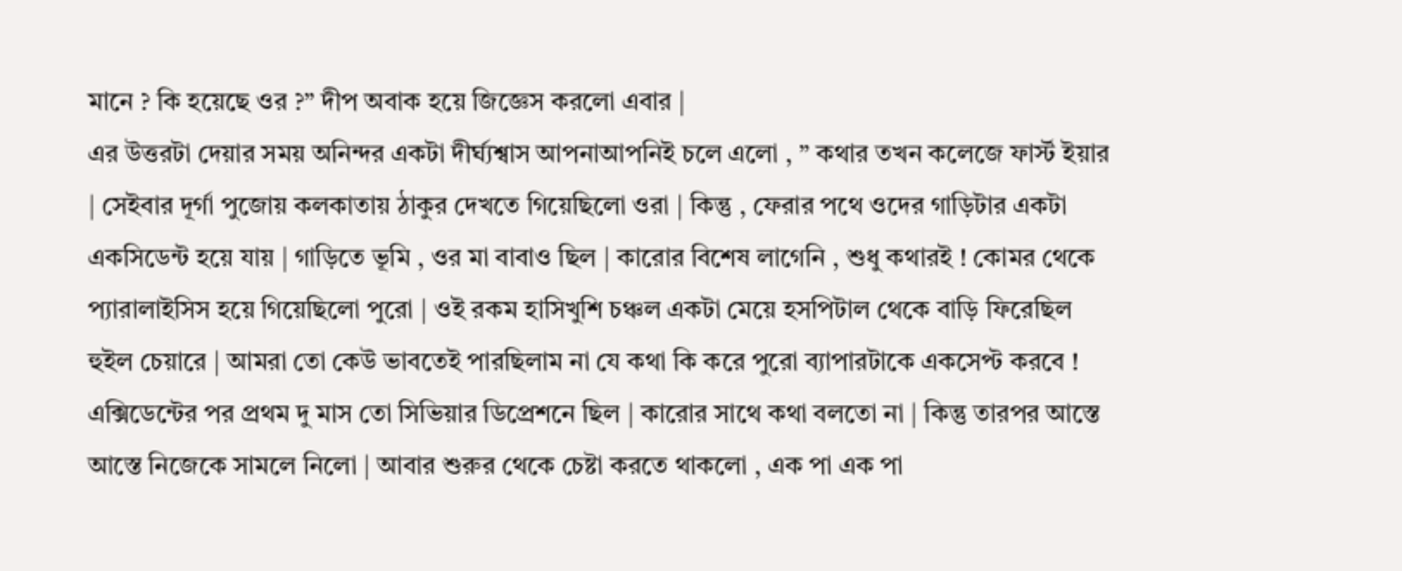মানে ? কি হয়েছে ওর ?” দীপ অবাক হয়ে জিজ্ঞেস করলো এবার |
এর উত্তরটা দেয়ার সময় অনিন্দর একটা দীর্ঘ্যশ্বাস আপনাআপনিই চলে এলো , ” কথার তখন কলেজে ফার্স্ট ইয়ার | সেইবার দূর্গা পুজোয় কলকাতায় ঠাকুর দেখতে গিয়েছিলো ওরা | কিন্তু , ফেরার পথে ওদের গাড়িটার একটা একসিডেন্ট হয়ে যায় | গাড়িতে ভূমি , ওর মা বাবাও ছিল | কারোর বিশেষ লাগেনি , শুধু কথারই ! কোমর থেকে প্যারালাইসিস হয়ে গিয়েছিলো পুরো | ওই রকম হাসিখুশি চঞ্চল একটা মেয়ে হসপিটাল থেকে বাড়ি ফিরেছিল হুইল চেয়ারে | আমরা তো কেউ ভাবতেই পারছিলাম না যে কথা কি করে পুরো ব্যাপারটাকে একসেপ্ট করবে ! এক্সিডেন্টের পর প্রথম দু মাস তো সিভিয়ার ডিপ্রেশনে ছিল | কারোর সাথে কথা বলতো না | কিন্তু তারপর আস্তে আস্তে নিজেকে সামলে নিলো | আবার শুরুর থেকে চেষ্টা করতে থাকলো , এক পা এক পা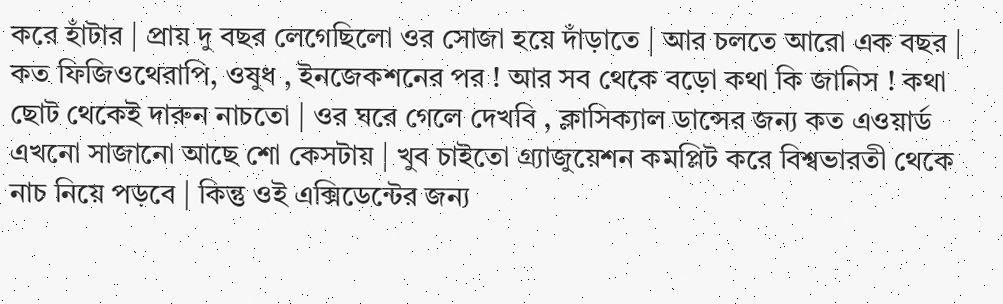করে হাঁটার | প্রায় দু বছর লেগেছিলো ওর সোজা হয়ে দাঁড়াতে | আর চলতে আরো এক বছর | কত ফিজিওথেরাপি, ওষুধ , ইনজেকশনের পর ! আর সব থেকে বড়ো কথা কি জানিস ! কথা ছোট থেকেই দারুন নাচতো | ওর ঘরে গেলে দেখবি , ক্লাসিক্যাল ডান্সের জন্য কত এওয়ার্ড এখনো সাজানো আছে শো কেসটায় | খুব চাইতো গ্র্যাজুয়েশন কমপ্লিট করে বিশ্বভারতী থেকে নাচ নিয়ে পড়বে | কিন্তু ওই এক্সিডেন্টের জন্য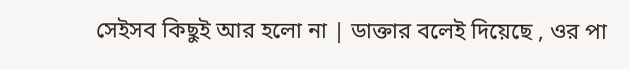সেইসব কিছুই আর হলো না | ডাক্তার বলেই দিয়েছে , ওর পা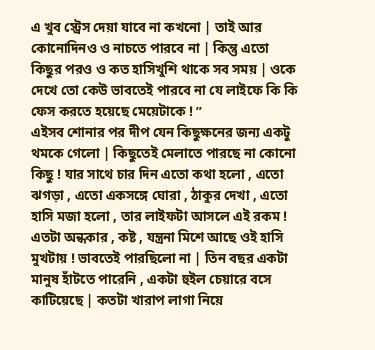এ খুব স্ট্রেস দেয়া যাবে না কখনো | তাই আর কোনোদিনও ও নাচতে পারবে না | কিন্তু এতো কিছুর পরও ও কত হাসিখুশি থাকে সব সময় | ওকে দেখে তো কেউ ভাবতেই পারবে না যে লাইফে কি কি ফেস করতে হয়েছে মেয়েটাকে ! ”
এইসব শোনার পর দীপ যেন কিছুক্ষনের জন্য একটু থমকে গেলো | কিছুতেই মেলাতে পারছে না কোনো কিছু ! যার সাথে চার দিন এতো কথা হলো , এতো ঝগড়া , এতো একসঙ্গে ঘোরা , ঠাকুর দেখা , এতো হাসি মজা হলো , তার লাইফটা আসলে এই রকম ! এতটা অন্ধকার , কষ্ট , যন্ত্রনা মিশে আছে ওই হাসি মুখটায় ! ভাবতেই পারছিলো না | তিন বছর একটা মানুষ হাঁটতে পারেনি , একটা হুইল চেয়ারে বসে কাটিয়েছে | কতটা খারাপ লাগা নিয়ে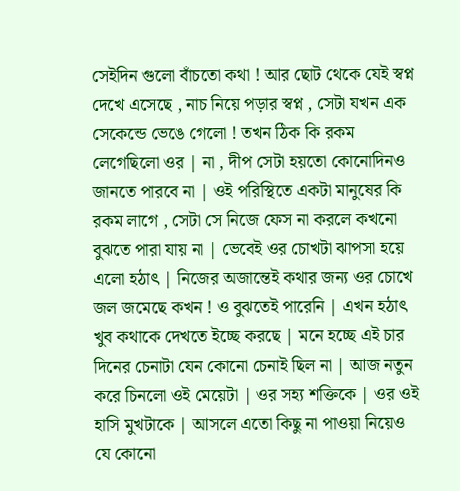সেইদিন গুলো বাঁচতো কথা ! আর ছোট থেকে যেই স্বপ্ন দেখে এসেছে , নাচ নিয়ে পড়ার স্বপ্ন , সেটা যখন এক সেকেন্ডে ভেঙে গেলো ! তখন ঠিক কি রকম লেগেছিলো ওর | না , দীপ সেটা হয়তো কোনোদিনও জানতে পারবে না | ওই পরিস্থিতে একটা মানুষের কি রকম লাগে , সেটা সে নিজে ফেস না করলে কখনো বুঝতে পারা যায় না | ভেবেই ওর চোখটা ঝাপসা হয়ে এলো হঠাৎ | নিজের অজান্তেই কথার জন্য ওর চোখে জল জমেছে কখন ! ও বুঝতেই পারেনি | এখন হঠাৎ খুব কথাকে দেখতে ইচ্ছে করছে | মনে হচ্ছে এই চার দিনের চেনাটা যেন কোনো চেনাই ছিল না | আজ নতুন করে চিনলো ওই মেয়েটা | ওর সহ্য শক্তিকে | ওর ওই হাসি মুখটাকে | আসলে এতো কিছু না পাওয়া নিয়েও যে কোনো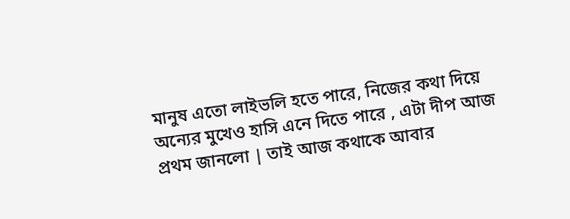মানুষ এতো লাইভলি হতে পারে, নিজের কথা দিয়ে অন্যের মুখেও হাসি এনে দিতে পারে , এটা দীপ আজ প্রথম জানলো | তাই আজ কথাকে আবার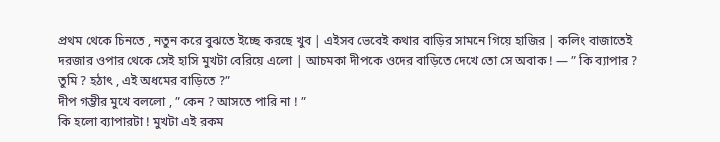প্রথম থেকে চিনতে , নতুন করে বুঝতে ইচ্ছে করছে খুব | এইসব ভেবেই কথার বাড়ির সামনে গিয়ে হাজির | কলিং বাজাতেই দরজার ওপার থেকে সেই হাসি মুখটা বেরিয়ে এলো | আচমকা দীপকে ওদের বাড়িতে দেখে তো সে অবাক ! — ” কি ব্যাপার ? তুমি ? হঠাৎ , এই অধমের বাড়িতে ?”
দীপ গম্ভীর মুখে বললো , ” কেন ? আসতে পারি না ! ”
কি হলো ব্যাপারটা ! মুখটা এই রকম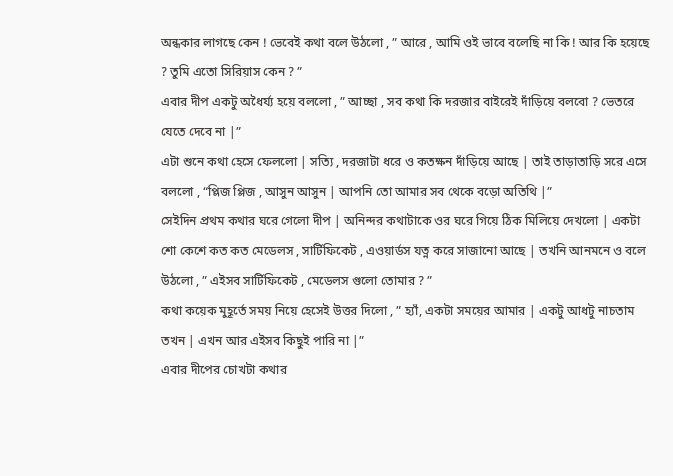অন্ধকার লাগছে কেন ! ভেবেই কথা বলে উঠলো , ” আরে , আমি ওই ভাবে বলেছি না কি ! আর কি হয়েছে ? তুমি এতো সিরিয়াস কেন ? ”
এবার দীপ একটু অধৈর্য্য হয়ে বললো , ” আচ্ছা , সব কথা কি দরজার বাইরেই দাঁড়িয়ে বলবো ? ভেতরে যেতে দেবে না |”
এটা শুনে কথা হেসে ফেললো | সত্যি , দরজাটা ধরে ও কতক্ষন দাঁড়িয়ে আছে | তাই তাড়াতাড়ি সরে এসে বললো , “প্লিজ প্লিজ , আসুন আসুন | আপনি তো আমার সব থেকে বড়ো অতিথি |”
সেইদিন প্রথম কথার ঘরে গেলো দীপ | অনিন্দর কথাটাকে ওর ঘরে গিয়ে ঠিক মিলিয়ে দেখলো | একটা শো কেশে কত কত মেডেলস , সার্টিফিকেট , এওয়ার্ডস যত্ন করে সাজানো আছে | তখনি আনমনে ও বলে উঠলো , ” এইসব সার্টিফিকেট , মেডেলস গুলো তোমার ? ”
কথা কয়েক মুহূর্তে সময় নিয়ে হেসেই উত্তর দিলো , ” হ্যাঁ, একটা সময়ের আমার | একটু আধটু নাচতাম তখন | এখন আর এইসব কিছুই পারি না |”
এবার দীপের চোখটা কথার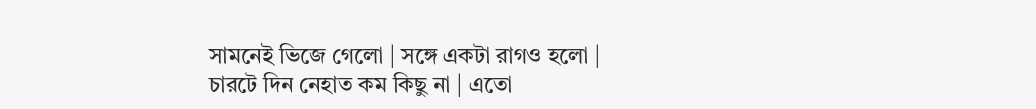সামনেই ভিজে গেলো | সঙ্গে একটা রাগও হলো | চারটে দিন নেহাত কম কিছু না | এতো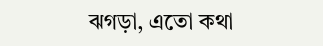ঝগড়া, এতো কথা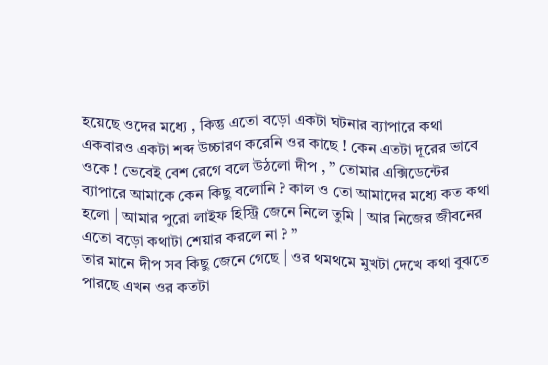হয়েছে ওদের মধ্যে , কিন্তু এতো বড়ো একটা ঘটনার ব্যাপারে কথা একবারও একটা শব্দ উচ্চারণ করেনি ওর কাছে ! কেন এতটা দূরের ভাবে ওকে ! ভেবেই বেশ রেগে বলে উঠলো দীপ , ” তোমার এক্সিডেন্টের ব্যাপারে আমাকে কেন কিছু বলোনি ? কাল ও তো আমাদের মধ্যে কত কথা হলো | আমার পুরো লাইফ হিস্ট্রি জেনে নিলে তুমি | আর নিজের জীবনের এতো বড়ো কথাটা শেয়ার করলে না ? ”
তার মানে দীপ সব কিছু জেনে গেছে | ওর থমথমে মুখটা দেখে কথা বুঝতে পারছে এখন ওর কতটা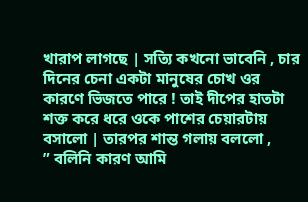খারাপ লাগছে | সত্যি কখনো ভাবেনি , চার দিনের চেনা একটা মানুষের চোখ ওর কারণে ভিজতে পারে ! তাই দীপের হাতটা শক্ত করে ধরে ওকে পাশের চেয়ারটায় বসালো | তারপর শান্ত গলায় বললো ,
” বলিনি কারণ আমি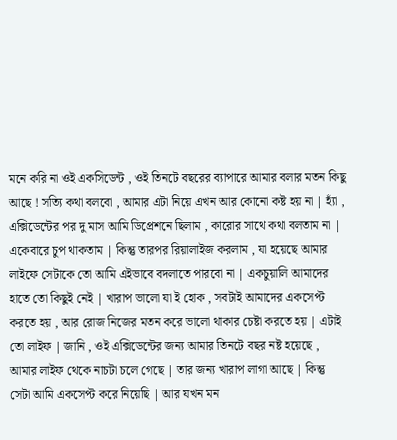মনে করি না ওই একসিডেন্ট , ওই তিনটে বছরের ব্যাপারে আমার বলার মতন কিছু আছে ! সত্যি কথা বলবো , আমার এটা নিয়ে এখন আর কোনো কষ্ট হয় না | হ্যাঁ , এক্সিডেন্টের পর দু মাস আমি ডিপ্রেশনে ছিলাম , কারোর সাথে কথা বলতাম না | একেবারে চুপ থাকতাম | কিন্তু তারপর রিয়ালাইজ করলাম , যা হয়েছে আমার লাইফে সেটাকে তো আমি এইভাবে বদলাতে পারবো না | একচুয়ালি আমাদের হাতে তো কিছুই নেই | খারাপ ভালো যা ই হোক , সবটাই আমাদের একসেপ্ট করতে হয় , আর রোজ নিজের মতন করে ভালো থাকার চেষ্টা করতে হয় | এটাই তো লাইফ | জানি , ওই এক্সিডেন্টের জন্য আমার তিনটে বছর নষ্ট হয়েছে , আমার লাইফ থেকে নাচটা চলে গেছে | তার জন্য খারাপ লাগা আছে | কিন্তু সেটা আমি একসেপ্ট করে নিয়েছি | আর যখন মন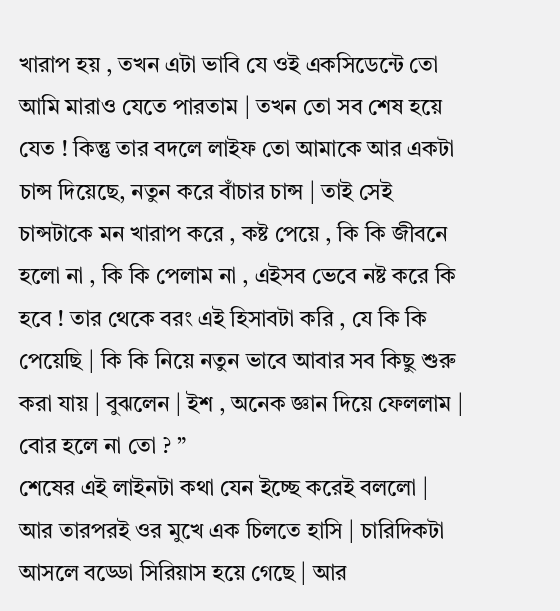খারাপ হয় , তখন এটা ভাবি যে ওই একসিডেন্টে তো আমি মারাও যেতে পারতাম | তখন তো সব শেষ হয়ে যেত ! কিন্তু তার বদলে লাইফ তো আমাকে আর একটা চান্স দিয়েছে, নতুন করে বাঁচার চান্স | তাই সেই চান্সটাকে মন খারাপ করে , কষ্ট পেয়ে , কি কি জীবনে হলো না , কি কি পেলাম না , এইসব ভেবে নষ্ট করে কি হবে ! তার থেকে বরং এই হিসাবটা করি , যে কি কি পেয়েছি | কি কি নিয়ে নতুন ভাবে আবার সব কিছু শুরু করা যায় | বুঝলেন | ইশ , অনেক জ্ঞান দিয়ে ফেললাম | বোর হলে না তো ? ”
শেষের এই লাইনটা কথা যেন ইচ্ছে করেই বললো | আর তারপরই ওর মুখে এক চিলতে হাসি | চারিদিকটা আসলে বড্ডো সিরিয়াস হয়ে গেছে | আর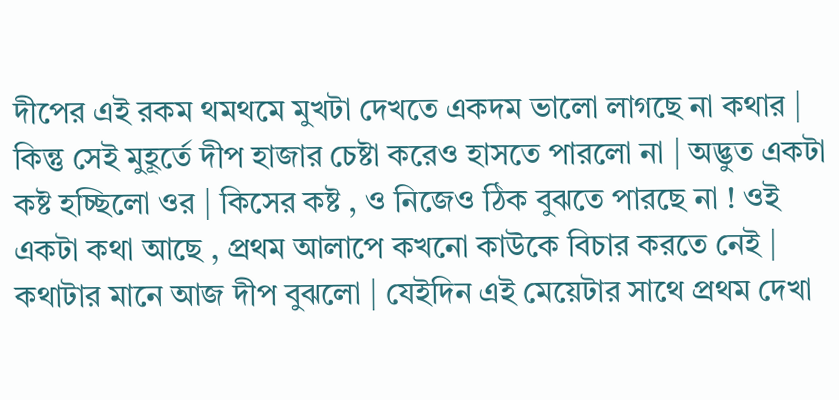দীপের এই রকম থমথমে মুখটা দেখতে একদম ভালো লাগছে না কথার | কিন্তু সেই মুহূর্তে দীপ হাজার চেষ্টা করেও হাসতে পারলো না | অদ্ভুত একটা কষ্ট হচ্ছিলো ওর | কিসের কষ্ট , ও নিজেও ঠিক বুঝতে পারছে না ! ওই একটা কথা আছে , প্রথম আলাপে কখনো কাউকে বিচার করতে নেই | কথাটার মানে আজ দীপ বুঝলো | যেইদিন এই মেয়েটার সাথে প্রথম দেখা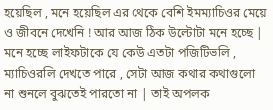হয়েছিল , মনে হয়েছিল এর থেকে বেশি ইমম্যাচিওর মেয়ে ও জীবনে দেখেনি ! আর আজ ঠিক উল্টোটা মনে হচ্ছে | মনে হচ্ছে লাইফটাকে যে কেউ এতটা পজিটিভলি , ম্যাচিওরলি দেখতে পারে , সেটা আজ কথার কথাগুলো না শুনলে বুঝতেই পারতো না | তাই অপলক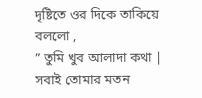দৃষ্টিতে ওর দিকে তাকিয়ে বললো ,
” তুমি খুব আলাদা কথা | সবাই তোমার মতন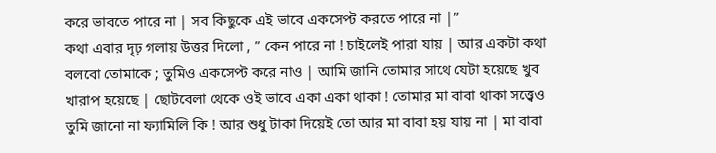করে ভাবতে পারে না | সব কিছুকে এই ভাবে একসেপ্ট করতে পারে না |”
কথা এবার দৃঢ় গলায় উত্তর দিলো , ” কেন পারে না ! চাইলেই পারা যায় | আর একটা কথা বলবো তোমাকে ; তুমিও একসেপ্ট করে নাও | আমি জানি তোমার সাথে যেটা হয়েছে খুব খারাপ হয়েছে | ছোটবেলা থেকে ওই ভাবে একা একা থাকা ! তোমার মা বাবা থাকা সত্ত্বেও তুমি জানো না ফ্যামিলি কি ! আর শুধু টাকা দিয়েই তো আর মা বাবা হয় যায় না | মা বাবা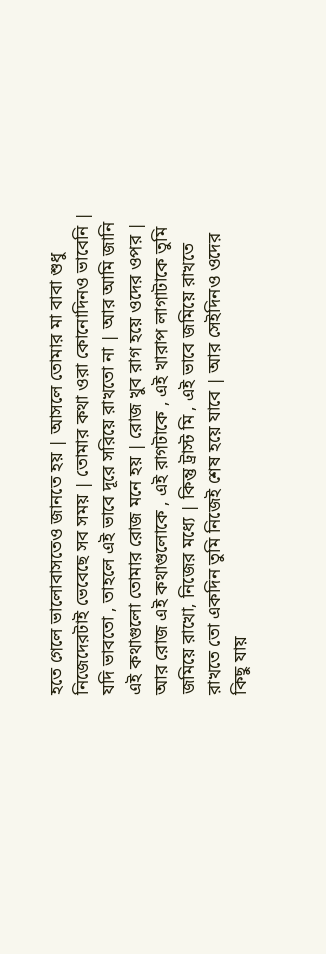হতে গেলে ভালোবাসতেও জানতে হয় | আসলে তোমার মা বাবা শুধু নিজেদেরটাই ভেবেছে সব সময় | তোমার কথা ওরা কোনোদিনও ভাবেনি | যদি ভাবতো , তাহলে এই ভাবে দূরে সরিয়ে রাখতো না | আর আমি জানি এই কথাগুলো তোমার রোজ মনে হয় | রোজ খুব রাগ হয়ে ওদের ওপর | আর রোজ এই কথাগুলোকে , এই রাগটাকে , এই খারাপ লাগাটাকে তুমি জমিয়ে রাখো, নিজের মধ্যে | কিন্তু ট্রাস্ট মি , এই ভাবে জমিয়ে রাখতে রাখতে তো একদিন তুমি নিজেই শেষ হয়ে যাবে | আর সেইদিনও ওদের কিছু যায়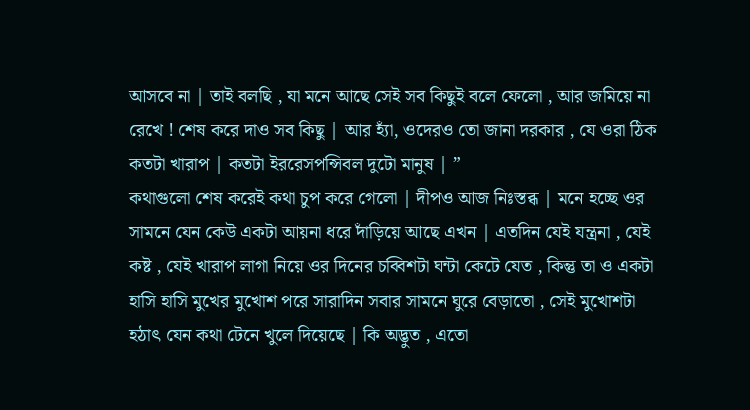আসবে না | তাই বলছি , যা মনে আছে সেই সব কিছুই বলে ফেলো , আর জমিয়ে না রেখে ! শেষ করে দাও সব কিছু | আর হ্যাঁ, ওদেরও তো জানা দরকার , যে ওরা ঠিক কতটা খারাপ | কতটা ইররেসপন্সিবল দুটো মানুষ | ”
কথাগুলো শেষ করেই কথা চুপ করে গেলো | দীপও আজ নিঃস্তব্ধ | মনে হচ্ছে ওর সামনে যেন কেউ একটা আয়না ধরে দাঁড়িয়ে আছে এখন | এতদিন যেই যন্ত্রনা , যেই কষ্ট , যেই খারাপ লাগা নিয়ে ওর দিনের চব্বিশটা ঘন্টা কেটে যেত , কিন্তু তা ও একটা হাসি হাসি মুখের মুখোশ পরে সারাদিন সবার সামনে ঘুরে বেড়াতো , সেই মুখোশটা হঠাৎ যেন কথা টেনে খুলে দিয়েছে | কি অদ্ভুত , এতো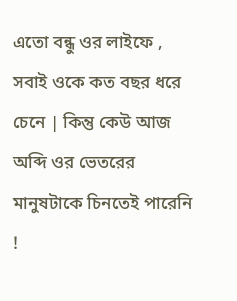এতো বন্ধু ওর লাইফে , সবাই ওকে কত বছর ধরে চেনে | কিন্তু কেউ আজ অব্দি ওর ভেতরের মানুষটাকে চিনতেই পারেনি !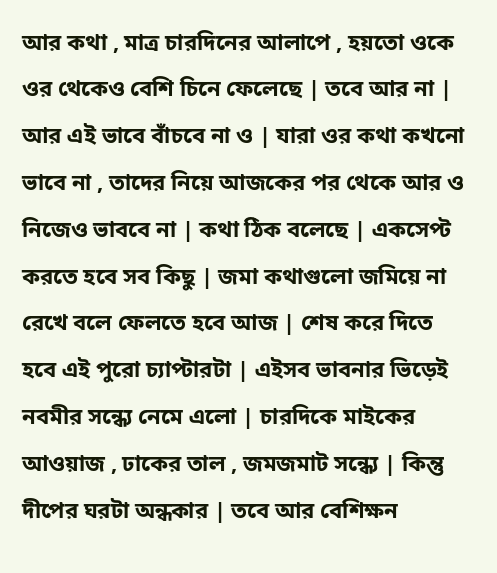আর কথা , মাত্র চারদিনের আলাপে , হয়তো ওকে ওর থেকেও বেশি চিনে ফেলেছে | তবে আর না | আর এই ভাবে বাঁচবে না ও | যারা ওর কথা কখনো ভাবে না , তাদের নিয়ে আজকের পর থেকে আর ও নিজেও ভাববে না | কথা ঠিক বলেছে | একসেপ্ট করতে হবে সব কিছু | জমা কথাগুলো জমিয়ে না রেখে বলে ফেলতে হবে আজ | শেষ করে দিতে হবে এই পুরো চ্যাপ্টারটা | এইসব ভাবনার ভিড়েই নবমীর সন্ধ্যে নেমে এলো | চারদিকে মাইকের আওয়াজ , ঢাকের তাল , জমজমাট সন্ধ্যে | কিন্তু দীপের ঘরটা অন্ধকার | তবে আর বেশিক্ষন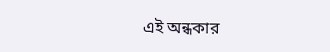এই অন্ধকার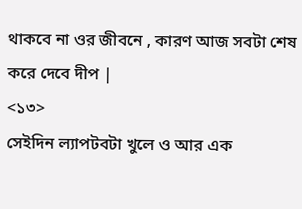থাকবে না ওর জীবনে , কারণ আজ সবটা শেষ করে দেবে দীপ |
<১৩>
সেইদিন ল্যাপটবটা খুলে ও আর এক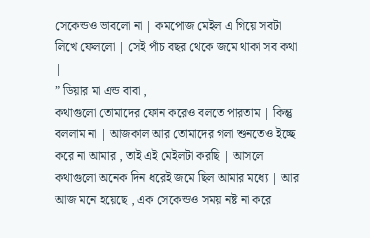সেকেন্ডও ভাবলো না | কমপোজ মেইল এ গিয়ে সবটা লিখে ফেললো | সেই পাঁচ বছর থেকে জমে থাকা সব কথা |
” ডিয়ার মা এন্ড বাবা ,
কথাগুলো তোমাদের ফোন করেও বলতে পারতাম | কিন্তু বললাম না | আজকাল আর তোমাদের গলা শুনতেও ইচ্ছে করে না আমার , তাই এই মেইলটা করছি | আসলে কথাগুলো অনেক দিন ধরেই জমে ছিল আমার মধ্যে | আর আজ মনে হয়েছে , এক সেকেন্ডও সময় নষ্ট না করে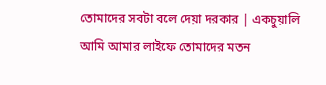তোমাদের সবটা বলে দেয়া দরকার | একচুয়ালি আমি আমার লাইফে তোমাদের মতন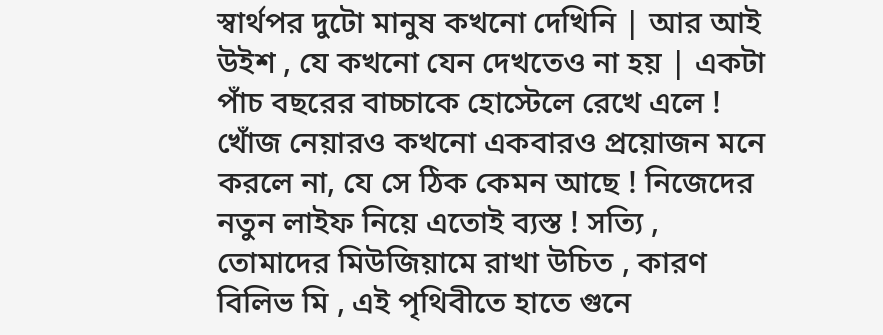স্বার্থপর দুটো মানুষ কখনো দেখিনি | আর আই উইশ , যে কখনো যেন দেখতেও না হয় | একটা পাঁচ বছরের বাচ্চাকে হোস্টেলে রেখে এলে ! খোঁজ নেয়ারও কখনো একবারও প্রয়োজন মনে করলে না, যে সে ঠিক কেমন আছে ! নিজেদের নতুন লাইফ নিয়ে এতোই ব্যস্ত ! সত্যি , তোমাদের মিউজিয়ামে রাখা উচিত , কারণ বিলিভ মি , এই পৃথিবীতে হাতে গুনে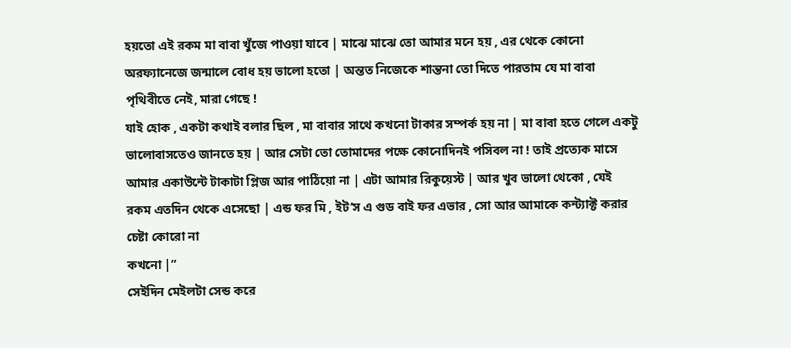হয়তো এই রকম মা বাবা খুঁজে পাওয়া যাবে | মাঝে মাঝে তো আমার মনে হয় , এর থেকে কোনো অরফ্যানেজে জন্মালে বোধ হয় ভালো হতো | অন্তত নিজেকে শান্তনা তো দিতে পারতাম যে মা বাবা পৃথিবীতে নেই, মারা গেছে !
যাই হোক , একটা কথাই বলার ছিল , মা বাবার সাথে কখনো টাকার সম্পর্ক হয় না | মা বাবা হতে গেলে একটু ভালোবাসতেও জানতে হয় | আর সেটা তো তোমাদের পক্ষে কোনোদিনই পসিবল না ! তাই প্রত্যেক মাসে আমার একাউন্টে টাকাটা প্লিজ আর পাঠিয়ো না | এটা আমার রিকুয়েস্ট | আর খুব ভালো থেকো , যেই রকম এতদিন থেকে এসেছো | এন্ড ফর মি , ইট’স এ গুড বাই ফর এভার , সো আর আমাকে কন্ট্যাক্ট করার চেষ্টা কোরো না
কখনো |”
সেইদিন মেইলটা সেন্ড করে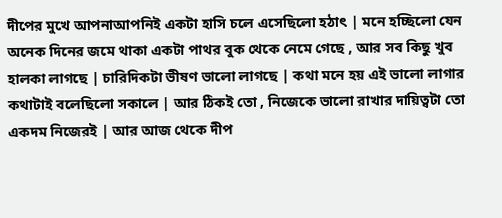দীপের মুখে আপনাআপনিই একটা হাসি চলে এসেছিলো হঠাৎ | মনে হচ্ছিলো যেন অনেক দিনের জমে থাকা একটা পাথর বুক থেকে নেমে গেছে , আর সব কিছু খুব হালকা লাগছে | চারিদিকটা ভীষণ ভালো লাগছে | কথা মনে হয় এই ভালো লাগার কথাটাই বলেছিলো সকালে | আর ঠিকই তো , নিজেকে ভালো রাখার দায়িত্বটা তো একদম নিজেরই | আর আজ থেকে দীপ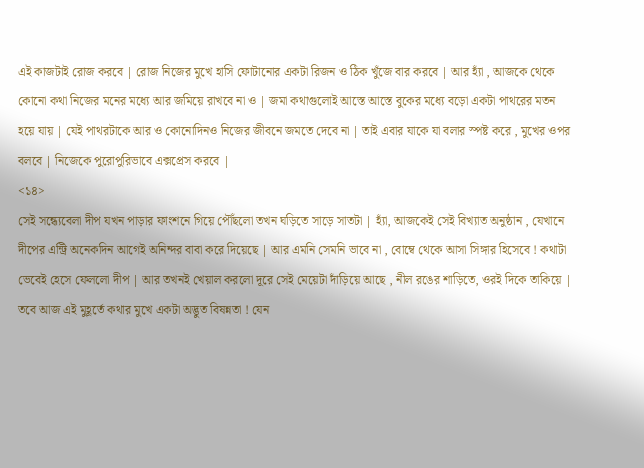এই কাজটাই রোজ করবে | রোজ নিজের মুখে হাসি ফোটানোর একটা রিজন ও ঠিক খুঁজে বার করবে | আর হ্যাঁ , আজকে থেকে কোনো কথা নিজের মনের মধ্যে আর জমিয়ে রাখবে না ও | জমা কথাগুলোই আস্তে আস্তে বুকের মধ্যে বড়ো একটা পাথরের মতন হয়ে যায় | যেই পাথরটাকে আর ও কোনোদিনও নিজের জীবনে জমতে দেবে না | তাই এবার যাকে যা বলার স্পষ্ট করে , মুখের ওপর বলবে | নিজেকে পুরোপুরিভাবে এক্সপ্রেস করবে |
<১৪>
সেই সন্ধ্যেবেলা দীপ যখন পাড়ার ফাংশনে গিয়ে পৌঁছলো তখন ঘড়িতে সাড়ে সাতটা | হ্যাঁ, আজকেই সেই বিখ্যাত অনুষ্ঠান , যেখানে দীপের এন্ট্রি অনেকদিন আগেই অনিন্দর বাবা করে দিয়েছে | আর এমনি সেমনি ভাবে না , বোম্বে থেকে আসা সিঙ্গার হিসেবে ! কথাটা ভেবেই হেসে ফেললো দীপ | আর তখনই খেয়াল করলো দূরে সেই মেয়েটা দাঁড়িয়ে আছে , নীল রঙের শাড়িতে, ওরই দিকে তাকিয়ে |
তবে আজ এই মুহূর্তে কথার মুখে একটা অদ্ভুত বিষন্নতা ! যেন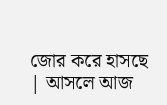জোর করে হাসছে | আসলে আজ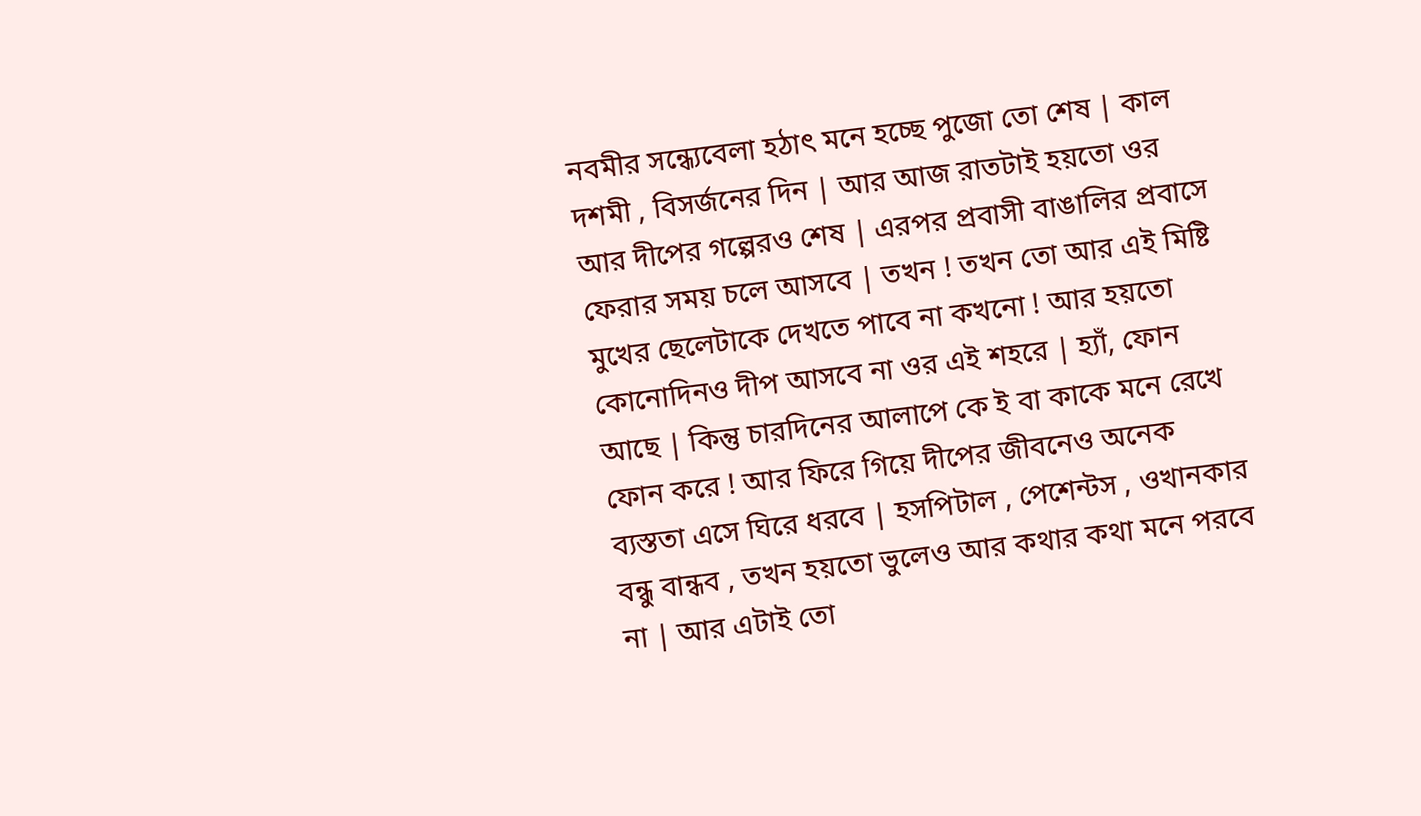নবমীর সন্ধ্যেবেলা হঠাৎ মনে হচ্ছে পুজো তো শেষ | কাল দশমী , বিসর্জনের দিন | আর আজ রাতটাই হয়তো ওর আর দীপের গল্পেরও শেষ | এরপর প্রবাসী বাঙালির প্রবাসে ফেরার সময় চলে আসবে | তখন ! তখন তো আর এই মিষ্টি মুখের ছেলেটাকে দেখতে পাবে না কখনো ! আর হয়তো কোনোদিনও দীপ আসবে না ওর এই শহরে | হ্যাঁ, ফোন আছে | কিন্তু চারদিনের আলাপে কে ই বা কাকে মনে রেখে ফোন করে ! আর ফিরে গিয়ে দীপের জীবনেও অনেক ব্যস্ততা এসে ঘিরে ধরবে | হসপিটাল , পেশেন্টস , ওখানকার বন্ধু বান্ধব , তখন হয়তো ভুলেও আর কথার কথা মনে পরবে না | আর এটাই তো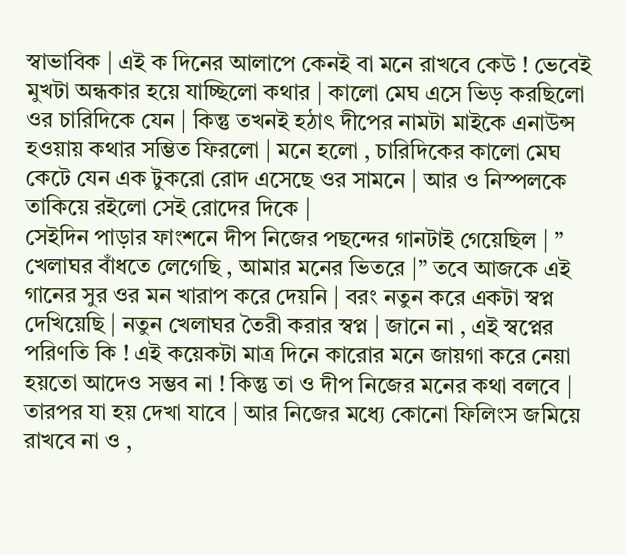স্বাভাবিক | এই ক দিনের আলাপে কেনই বা মনে রাখবে কেউ ! ভেবেই মুখটা অন্ধকার হয়ে যাচ্ছিলো কথার | কালো মেঘ এসে ভিড় করছিলো ওর চারিদিকে যেন | কিন্তু তখনই হঠাৎ দীপের নামটা মাইকে এনাউন্স হওয়ায় কথার সম্ভিত ফিরলো | মনে হলো , চারিদিকের কালো মেঘ কেটে যেন এক টুকরো রোদ এসেছে ওর সামনে | আর ও নিস্পলকে তাকিয়ে রইলো সেই রোদের দিকে |
সেইদিন পাড়ার ফাংশনে দীপ নিজের পছন্দের গানটাই গেয়েছিল | ” খেলাঘর বাঁধতে লেগেছি , আমার মনের ভিতরে |” তবে আজকে এই গানের সুর ওর মন খারাপ করে দেয়নি | বরং নতুন করে একটা স্বপ্ন দেখিয়েছি | নতুন খেলাঘর তৈরী করার স্বপ্ন | জানে না , এই স্বপ্নের পরিণতি কি ! এই কয়েকটা মাত্র দিনে কারোর মনে জায়গা করে নেয়া হয়তো আদেও সম্ভব না ! কিন্তু তা ও দীপ নিজের মনের কথা বলবে | তারপর যা হয় দেখা যাবে | আর নিজের মধ্যে কোনো ফিলিংস জমিয়ে রাখবে না ও ,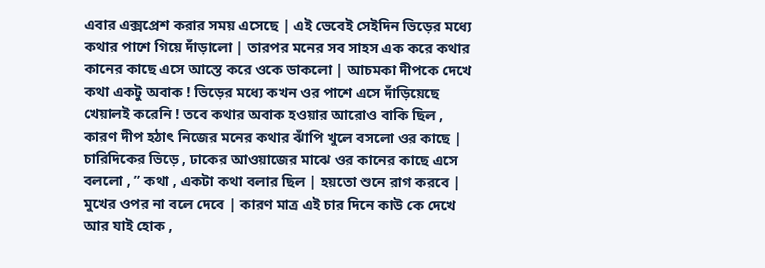এবার এক্সপ্রেশ করার সময় এসেছে | এই ভেবেই সেইদিন ভিড়ের মধ্যে কথার পাশে গিয়ে দাঁড়ালো | তারপর মনের সব সাহস এক করে কথার কানের কাছে এসে আস্তে করে ওকে ডাকলো | আচমকা দীপকে দেখে কথা একটু অবাক ! ভিড়ের মধ্যে কখন ওর পাশে এসে দাঁড়িয়েছে খেয়ালই করেনি ! তবে কথার অবাক হওয়ার আরোও বাকি ছিল , কারণ দীপ হঠাৎ নিজের মনের কথার ঝাঁপি খুলে বসলো ওর কাছে | চারিদিকের ভিড়ে , ঢাকের আওয়াজের মাঝে ওর কানের কাছে এসে বললো , ” কথা , একটা কথা বলার ছিল | হয়তো শুনে রাগ করবে | মুখের ওপর না বলে দেবে | কারণ মাত্র এই চার দিনে কাউ কে দেখে আর যাই হোক ,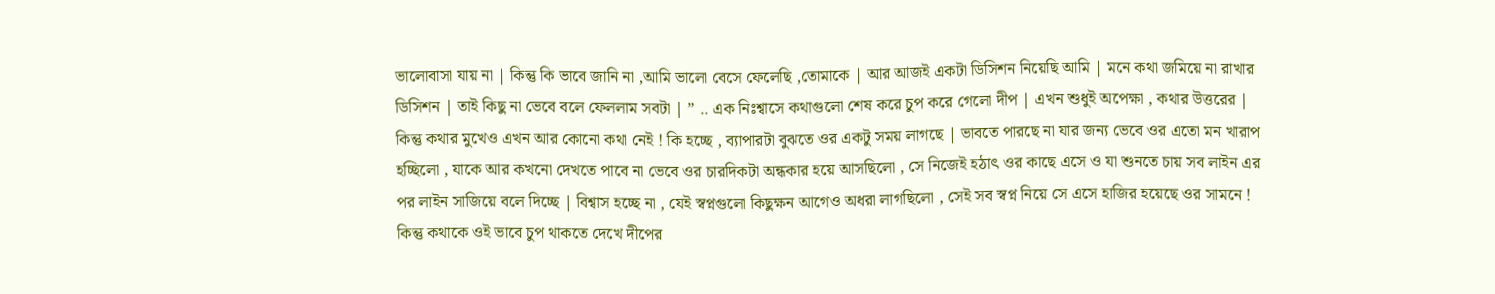ভালোবাসা যায় না | কিন্তু কি ভাবে জানি না ,আমি ভালো বেসে ফেলেছি ,তোমাকে | আর আজই একটা ডিসিশন নিয়েছি আমি | মনে কথা জমিয়ে না রাখার ডিসিশন | তাই কিছু না ভেবে বলে ফেললাম সবটা | ” .. এক নিঃশ্বাসে কথাগুলো শেষ করে চুপ করে গেলো দীপ | এখন শুধুই অপেক্ষা , কথার উত্তরের | কিন্তু কথার মুখেও এখন আর কোনো কথা নেই ! কি হচ্ছে , ব্যাপারটা বুঝতে ওর একটু সময় লাগছে | ভাবতে পারছে না যার জন্য ভেবে ওর এতো মন খারাপ হচ্ছিলো , যাকে আর কখনো দেখতে পাবে না ভেবে ওর চারদিকটা অন্ধকার হয়ে আসছিলো , সে নিজেই হঠাৎ ওর কাছে এসে ও যা শুনতে চায় সব লাইন এর পর লাইন সাজিয়ে বলে দিচ্ছে | বিশ্বাস হচ্ছে না , যেই স্বপ্নগুলো কিছুক্ষন আগেও অধরা লাগছিলো , সেই সব স্বপ্ন নিয়ে সে এসে হাজির হয়েছে ওর সামনে ! কিন্তু কথাকে ওই ভাবে চুপ থাকতে দেখে দীপের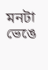মনটা ভেঙে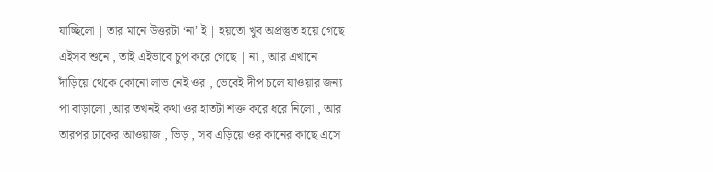যাচ্ছিলো | তার মানে উত্তরটা ‘না’ ই | হয়তো খুব অপ্রস্তুত হয়ে গেছে এইসব শুনে , তাই এইভাবে চুপ করে গেছে | না , আর এখানে দাঁড়িয়ে থেকে কোনো লাভ নেই ওর , ভেবেই দীপ চলে যাওয়ার জন্য পা বাড়ালো ,আর তখনই কথা ওর হাতটা শক্ত করে ধরে নিলো , আর তারপর ঢাকের আওয়াজ , ভিড় , সব এড়িয়ে ওর কানের কাছে এসে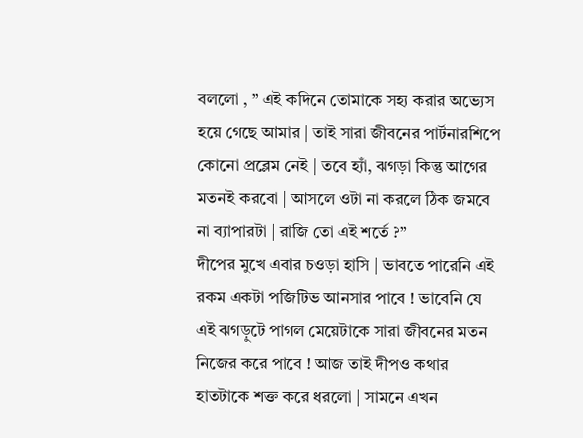বললো , ” এই কদিনে তোমাকে সহ্য করার অভ্যেস হয়ে গেছে আমার | তাই সারা জীবনের পার্টনারশিপে কোনো প্রব্লেম নেই | তবে হ্যাঁ, ঝগড়া কিন্তু আগের মতনই করবো | আসলে ওটা না করলে ঠিক জমবে না ব্যাপারটা | রাজি তো এই শর্তে ?”
দীপের মুখে এবার চওড়া হাসি | ভাবতে পারেনি এই রকম একটা পজিটিভ আনসার পাবে ! ভাবেনি যে এই ঝগড়ুটে পাগল মেয়েটাকে সারা জীবনের মতন নিজের করে পাবে ! আজ তাই দীপও কথার হাতটাকে শক্ত করে ধরলো | সামনে এখন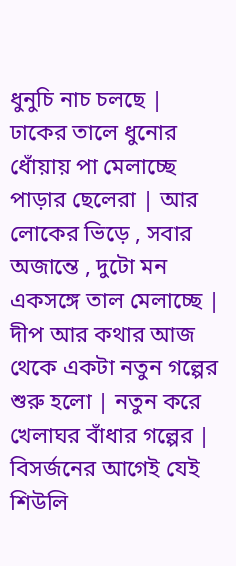ধুনুচি নাচ চলছে | ঢাকের তালে ধুনোর ধোঁয়ায় পা মেলাচ্ছে পাড়ার ছেলেরা | আর লোকের ভিড়ে , সবার অজান্তে , দুটো মন একসঙ্গে তাল মেলাচ্ছে | দীপ আর কথার আজ থেকে একটা নতুন গল্পের শুরু হলো | নতুন করে খেলাঘর বাঁধার গল্পের | বিসর্জনের আগেই যেই শিউলি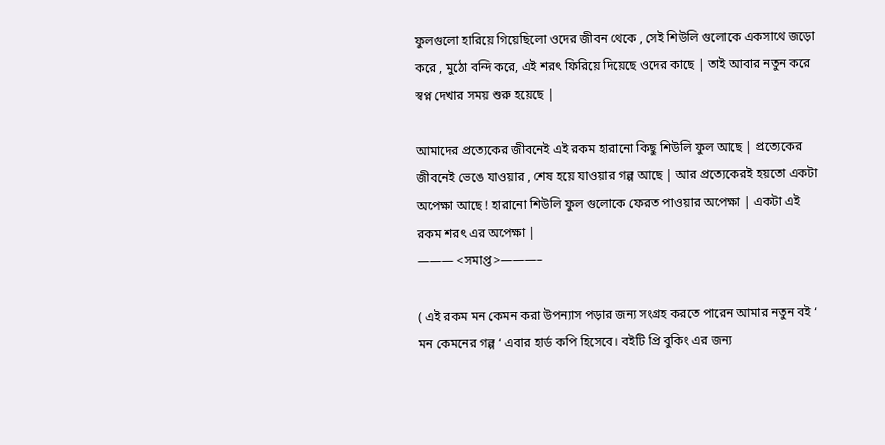ফুলগুলো হারিয়ে গিয়েছিলো ওদের জীবন থেকে , সেই শিউলি গুলোকে একসাথে জড়ো করে , মুঠো বন্দি করে, এই শরৎ ফিরিয়ে দিয়েছে ওদের কাছে | তাই আবার নতুন করে স্বপ্ন দেখার সময় শুরু হয়েছে |

আমাদের প্রত্যেকের জীবনেই এই রকম হারানো কিছু শিউলি ফুল আছে | প্রত্যেকের জীবনেই ভেঙে যাওয়ার , শেষ হয়ে যাওয়ার গল্প আছে | আর প্রত্যেকেরই হয়তো একটা অপেক্ষা আছে ! হারানো শিউলি ফুল গুলোকে ফেরত পাওয়ার অপেক্ষা | একটা এই রকম শরৎ এর অপেক্ষা |
——— <সমাপ্ত>———–

( এই রকম মন কেমন করা উপন্যাস পড়ার জন্য সংগ্রহ করতে পারেন আমার নতুন বই ‘ মন কেমনের গল্প ‘ এবার হার্ড কপি হিসেবে। বইটি প্রি বুকিং এর জন্য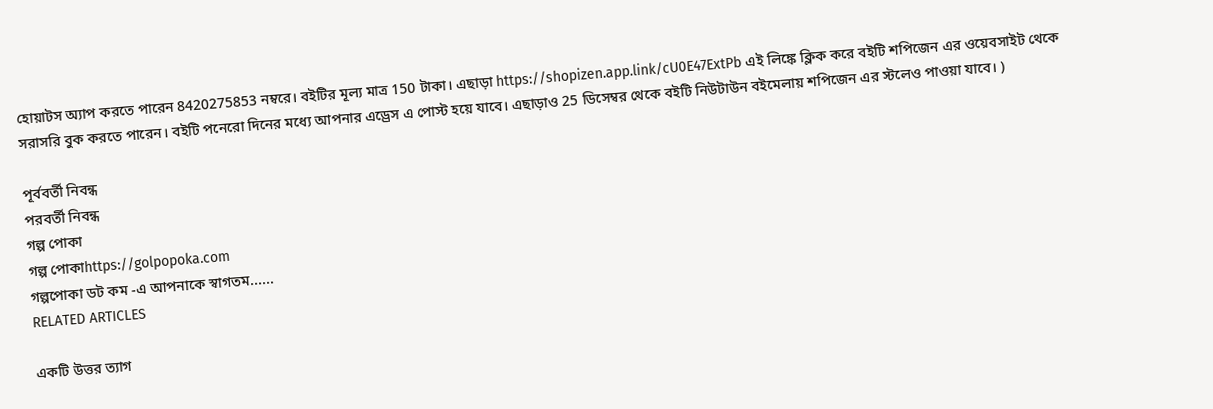হোয়াটস অ্যাপ করতে পারেন 8420275853 নম্বরে। বইটির মূল্য মাত্র 150 টাকা। এছাড়া https://shopizen.app.link/cU0E47ExtPb এই লিঙ্কে ক্লিক করে বইটি শপিজেন এর ওয়েবসাইট থেকে সরাসরি বুক করতে পারেন। বইটি পনেরো দিনের মধ্যে আপনার এড্রেস এ পোস্ট হয়ে যাবে। এছাড়াও 25 ডিসেম্বর থেকে বইটি নিউটাউন বইমেলায় শপিজেন এর স্টলেও পাওয়া যাবে। )

পূর্ববর্তী নিবন্ধ
পরবর্তী নিবন্ধ
গল্প পোকা
গল্প পোকাhttps://golpopoka.com
গল্পপোকা ডট কম -এ আপনাকে স্বাগতম......
RELATED ARTICLES

একটি উত্তর ত্যাগ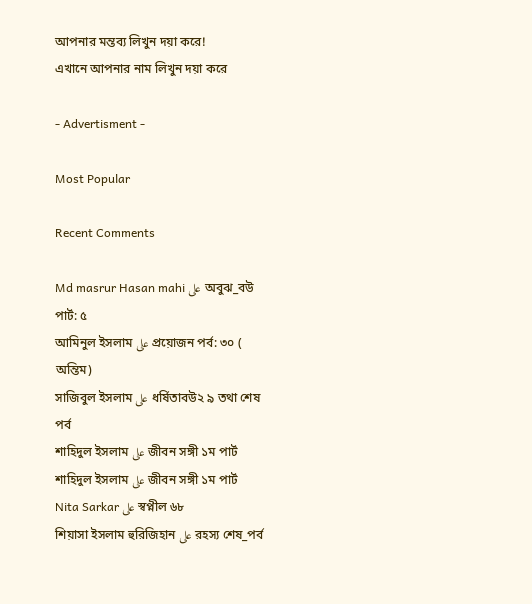আপনার মন্তব্য লিখুন দয়া করে!
এখানে আপনার নাম লিখুন দয়া করে

- Advertisment -

Most Popular

Recent Comments

Md masrur Hasan mahi على অবুঝ_বউ পার্ট: ৫
আমিনুল ইসলাম على প্রয়োজন পর্ব: ৩০ ( অন্তিম)
সাজিবুল ইসলাম على ধর্ষিতাবউ২ ৯ তথা শেষ পর্ব
শাহিদুল ইসলাম على জীবন সঙ্গী ১ম পার্ট
শাহিদুল ইসলাম على জীবন সঙ্গী ১ম পার্ট
Nita Sarkar على স্বপ্নীল ৬৮
শিয়াসা ইসলাম হুরিজিহান على রহস্য শেষ_পর্ব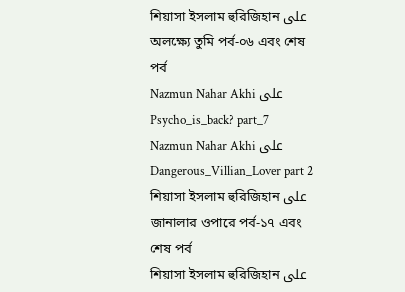শিয়াসা ইসলাম হুরিজিহান على অলক্ষ্যে তুমি পর্ব-০৬ এবং শেষ পর্ব
Nazmun Nahar Akhi على Psycho_is_back? part_7
Nazmun Nahar Akhi على Dangerous_Villian_Lover part 2
শিয়াসা ইসলাম হুরিজিহান على জানালার ওপারে পর্ব-১৭ এবং শেষ পর্ব
শিয়াসা ইসলাম হুরিজিহান على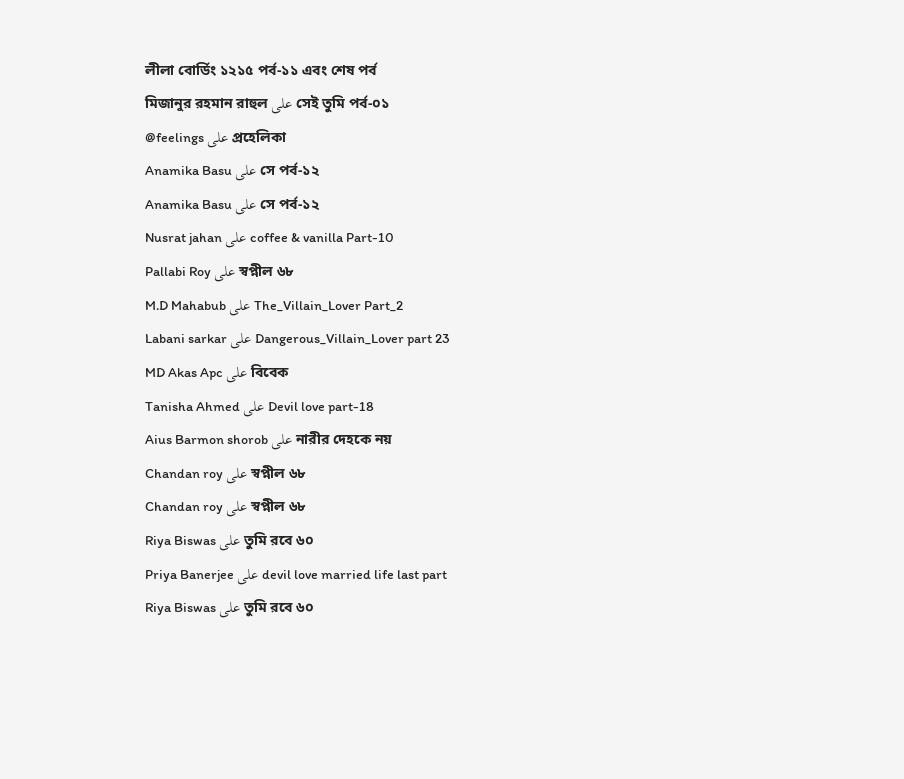লীলা বোর্ডিং ১২১৫ পর্ব-১১ এবং শেষ পর্ব
মিজানুর রহমান রাহুল على সেই তুমি পর্ব-০১
@feelings على প্রহেলিকা
Anamika Basu على সে পর্ব-১২
Anamika Basu على সে পর্ব-১২
Nusrat jahan على coffee & vanilla Part-10
Pallabi Roy على স্বপ্নীল ৬৮
M.D Mahabub على The_Villain_Lover Part_2
Labani sarkar على Dangerous_Villain_Lover part 23
MD Akas Apc على বিবেক
Tanisha Ahmed على Devil love part-18
Aius Barmon shorob على নারীর দেহকে নয়
Chandan roy على স্বপ্নীল ৬৮
Chandan roy على স্বপ্নীল ৬৮
Riya Biswas على তুমি রবে ৬০
Priya Banerjee على devil love married life last part
Riya Biswas على তুমি রবে ৬০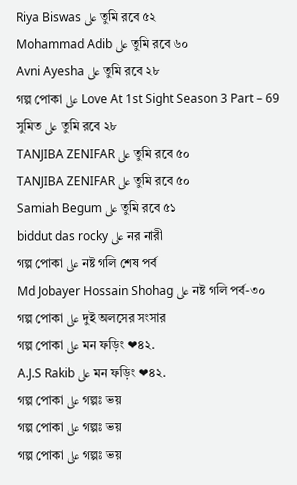Riya Biswas على তুমি রবে ৫২
Mohammad Adib على তুমি রবে ৬০
Avni Ayesha على তুমি রবে ২৮
গল্প পোকা على Love At 1st Sight Season 3 Part – 69
সুমিত على তুমি রবে ২৮
TANJIBA ZENIFAR على তুমি রবে ৫০
TANJIBA ZENIFAR على তুমি রবে ৫০
Samiah Begum على তুমি রবে ৫১
biddut das rocky على নর নারী
গল্প পোকা على নষ্ট গলি শেষ পর্ব
Md Jobayer Hossain Shohag على নষ্ট গলি পর্ব-৩০
গল্প পোকা على দুই অলসের সংসার
গল্প পোকা على মন ফড়িং ❤৪২.
A.J.S Rakib على মন ফড়িং ❤৪২.
গল্প পোকা على গল্পঃ ভয়
গল্প পোকা على গল্পঃ ভয়
গল্প পোকা على গল্পঃ ভয়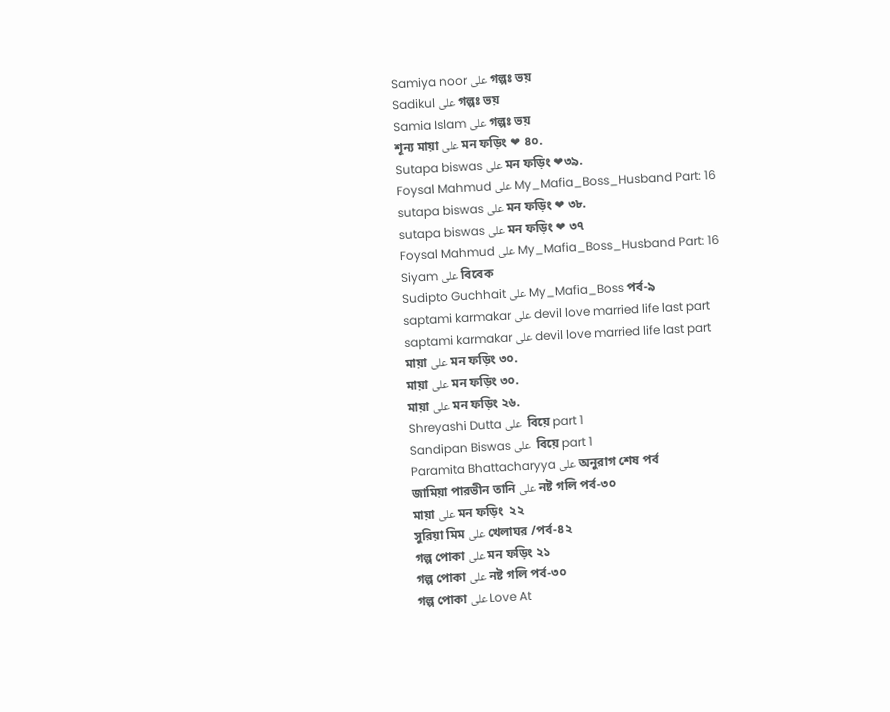Samiya noor على গল্পঃ ভয়
Sadikul على গল্পঃ ভয়
Samia Islam على গল্পঃ ভয়
শূন্য মায়া على মন ফড়িং ❤ ৪০.
Sutapa biswas على মন ফড়িং ❤৩৯.
Foysal Mahmud على My_Mafia_Boss_Husband Part: 16
sutapa biswas على মন ফড়িং ❤ ৩৮.
sutapa biswas على মন ফড়িং ❤ ৩৭
Foysal Mahmud على My_Mafia_Boss_Husband Part: 16
Siyam على বিবেক
Sudipto Guchhait على My_Mafia_Boss পর্ব-৯
saptami karmakar على devil love married life last part
saptami karmakar على devil love married life last part
মায়া على মন ফড়িং ৩০.
মায়া على মন ফড়িং ৩০.
মায়া على মন ফড়িং ২৬.
Shreyashi Dutta على  বিয়ে part 1
Sandipan Biswas على  বিয়ে part 1
Paramita Bhattacharyya على অনুরাগ শেষ পর্ব
জামিয়া পারভীন তানি على নষ্ট গলি পর্ব-৩০
মায়া على মন ফড়িং  ২২
সুরিয়া মিম على খেলাঘর /পর্ব-৪২
গল্প পোকা على মন ফড়িং ২১
গল্প পোকা على নষ্ট গলি পর্ব-৩০
গল্প পোকা على Love At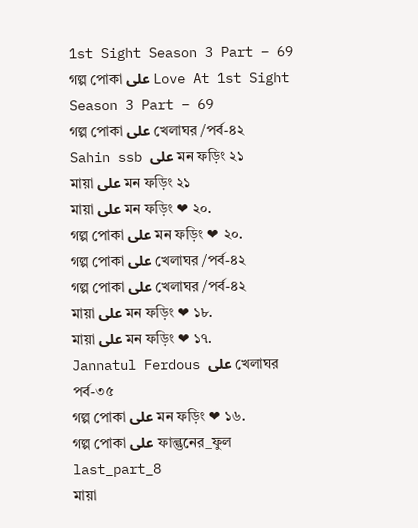1st Sight Season 3 Part – 69
গল্প পোকা على Love At 1st Sight Season 3 Part – 69
গল্প পোকা على খেলাঘর /পর্ব-৪২
Sahin ssb على মন ফড়িং ২১
মায়া على মন ফড়িং ২১
মায়া على মন ফড়িং ❤ ২০.
গল্প পোকা على মন ফড়িং ❤ ২০.
গল্প পোকা على খেলাঘর /পর্ব-৪২
গল্প পোকা على খেলাঘর /পর্ব-৪২
মায়া على মন ফড়িং ❤ ১৮.
মায়া على মন ফড়িং ❤ ১৭.
Jannatul Ferdous على খেলাঘর পর্ব-৩৫
গল্প পোকা على মন ফড়িং ❤ ১৬.
গল্প পোকা على ফাল্গুনের_ফুল last_part_8
মায়া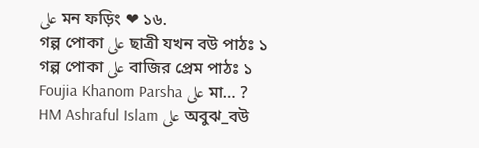على মন ফড়িং ❤ ১৬.
গল্প পোকা على ছাত্রী যখন বউ পাঠঃ ১
গল্প পোকা على বাজির প্রেম পাঠঃ ১
Foujia Khanom Parsha على মা… ?
HM Ashraful Islam على অবুঝ_বউ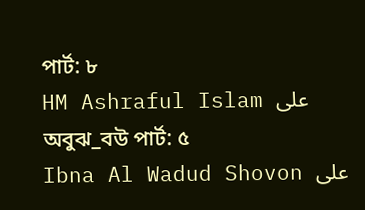পার্ট: ৮
HM Ashraful Islam على অবুঝ_বউ পার্ট: ৫
Ibna Al Wadud Shovon على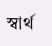স্বার্থ